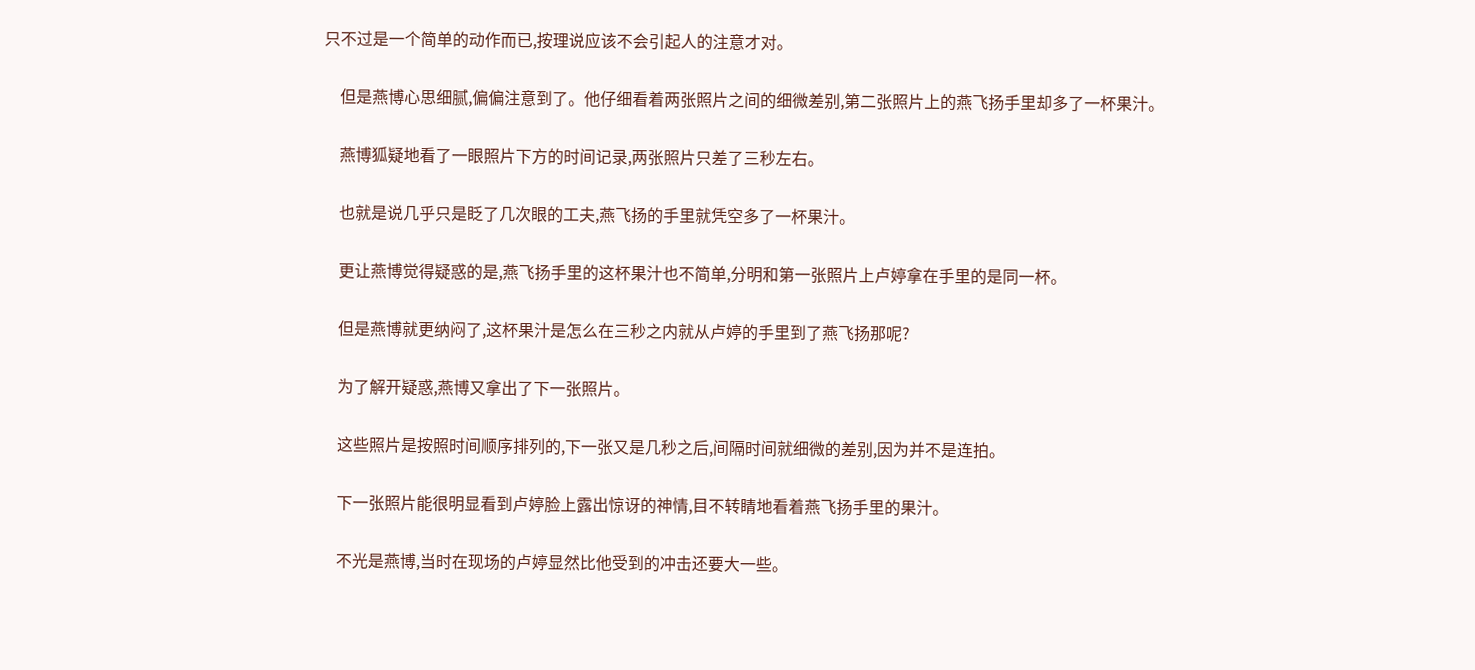只不过是一个简单的动作而已,按理说应该不会引起人的注意才对。

    但是燕博心思细腻,偏偏注意到了。他仔细看着两张照片之间的细微差别,第二张照片上的燕飞扬手里却多了一杯果汁。

    燕博狐疑地看了一眼照片下方的时间记录,两张照片只差了三秒左右。

    也就是说几乎只是眨了几次眼的工夫,燕飞扬的手里就凭空多了一杯果汁。

    更让燕博觉得疑惑的是,燕飞扬手里的这杯果汁也不简单,分明和第一张照片上卢婷拿在手里的是同一杯。

    但是燕博就更纳闷了,这杯果汁是怎么在三秒之内就从卢婷的手里到了燕飞扬那呢?

    为了解开疑惑,燕博又拿出了下一张照片。

    这些照片是按照时间顺序排列的,下一张又是几秒之后,间隔时间就细微的差别,因为并不是连拍。

    下一张照片能很明显看到卢婷脸上露出惊讶的神情,目不转睛地看着燕飞扬手里的果汁。

    不光是燕博,当时在现场的卢婷显然比他受到的冲击还要大一些。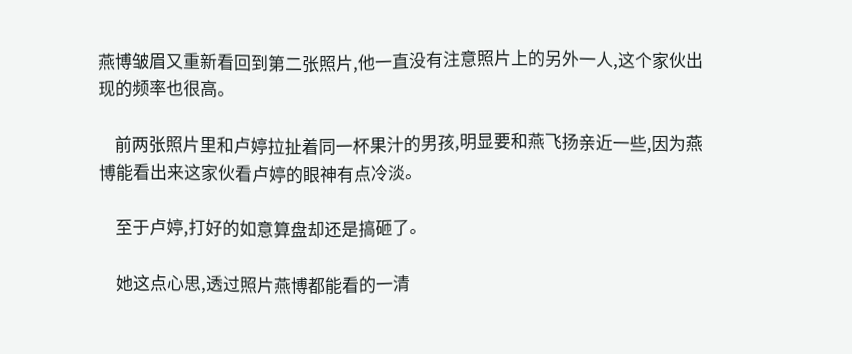燕博皱眉又重新看回到第二张照片,他一直没有注意照片上的另外一人,这个家伙出现的频率也很高。

    前两张照片里和卢婷拉扯着同一杯果汁的男孩,明显要和燕飞扬亲近一些,因为燕博能看出来这家伙看卢婷的眼神有点冷淡。

    至于卢婷,打好的如意算盘却还是搞砸了。

    她这点心思,透过照片燕博都能看的一清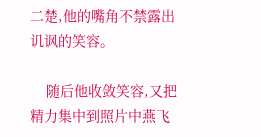二楚,他的嘴角不禁露出讥讽的笑容。

    随后他收敛笑容,又把精力集中到照片中燕飞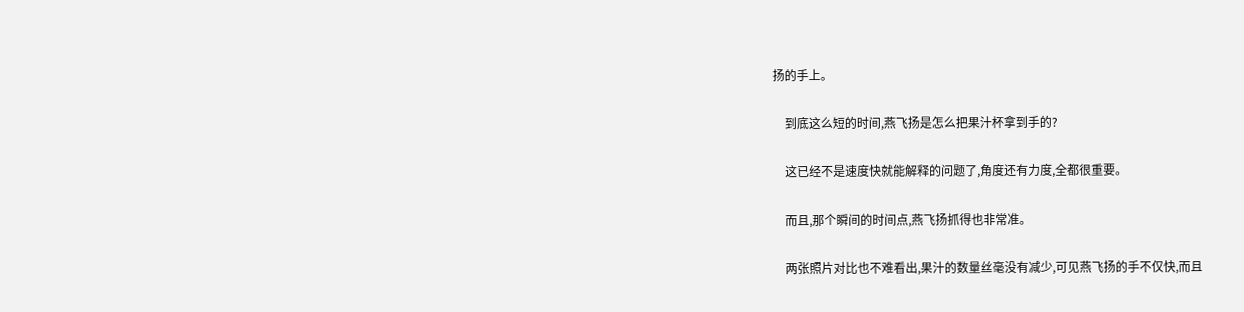扬的手上。

    到底这么短的时间,燕飞扬是怎么把果汁杯拿到手的?

    这已经不是速度快就能解释的问题了,角度还有力度,全都很重要。

    而且,那个瞬间的时间点,燕飞扬抓得也非常准。

    两张照片对比也不难看出,果汁的数量丝毫没有减少,可见燕飞扬的手不仅快,而且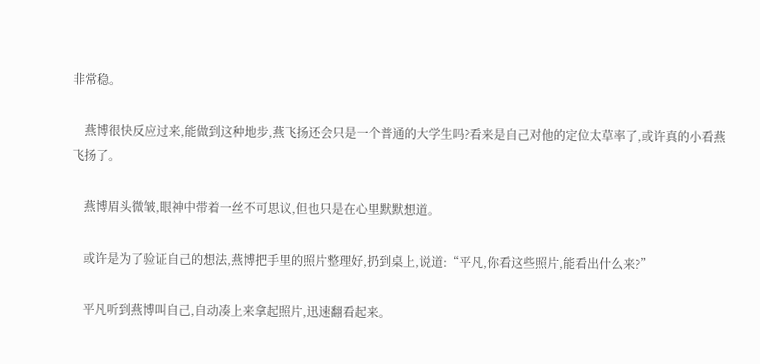非常稳。

    燕博很快反应过来,能做到这种地步,燕飞扬还会只是一个普通的大学生吗?看来是自己对他的定位太草率了,或许真的小看燕飞扬了。

    燕博眉头微皱,眼神中带着一丝不可思议,但也只是在心里默默想道。

    或许是为了验证自己的想法,燕博把手里的照片整理好,扔到桌上,说道:“平凡,你看这些照片,能看出什么来?”

    平凡听到燕博叫自己,自动凑上来拿起照片,迅速翻看起来。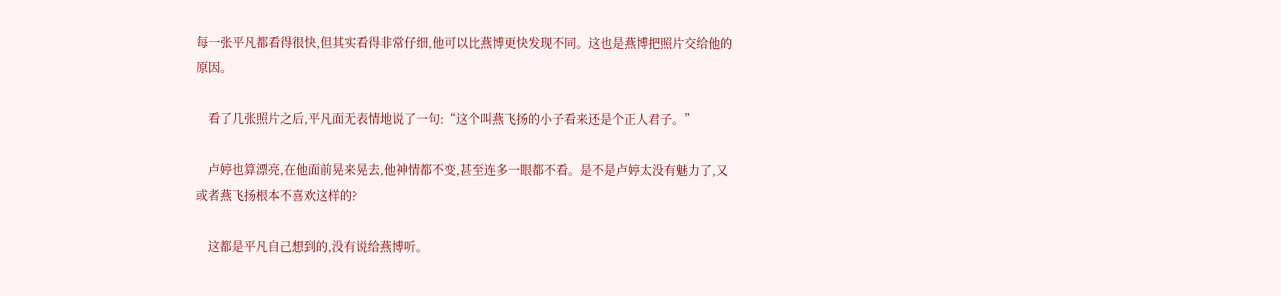每一张平凡都看得很快,但其实看得非常仔细,他可以比燕博更快发现不同。这也是燕博把照片交给他的原因。

    看了几张照片之后,平凡面无表情地说了一句:“这个叫燕飞扬的小子看来还是个正人君子。”

    卢婷也算漂亮,在他面前晃来晃去,他神情都不变,甚至连多一眼都不看。是不是卢婷太没有魅力了,又或者燕飞扬根本不喜欢这样的?

    这都是平凡自己想到的,没有说给燕博听。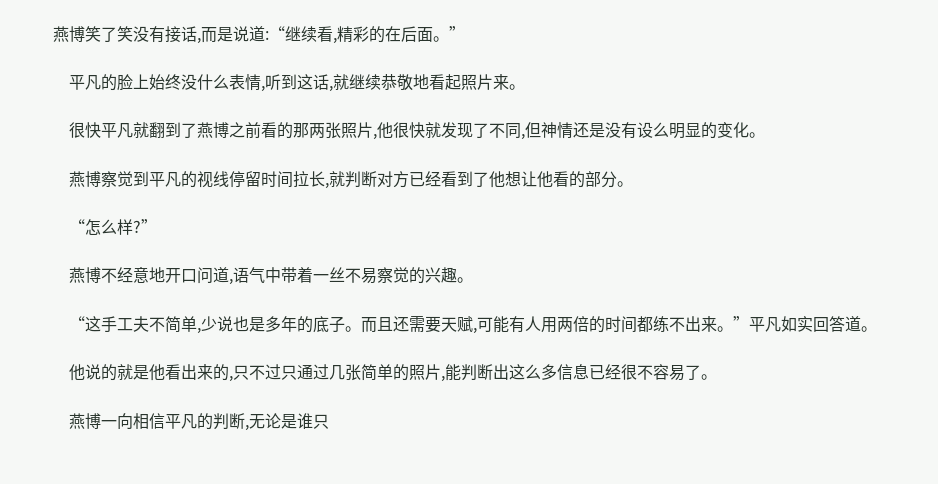燕博笑了笑没有接话,而是说道:“继续看,精彩的在后面。”

    平凡的脸上始终没什么表情,听到这话,就继续恭敬地看起照片来。

    很快平凡就翻到了燕博之前看的那两张照片,他很快就发现了不同,但神情还是没有设么明显的变化。

    燕博察觉到平凡的视线停留时间拉长,就判断对方已经看到了他想让他看的部分。

    “怎么样?”

    燕博不经意地开口问道,语气中带着一丝不易察觉的兴趣。

    “这手工夫不简单,少说也是多年的底子。而且还需要天赋,可能有人用两倍的时间都练不出来。”平凡如实回答道。

    他说的就是他看出来的,只不过只通过几张简单的照片,能判断出这么多信息已经很不容易了。

    燕博一向相信平凡的判断,无论是谁只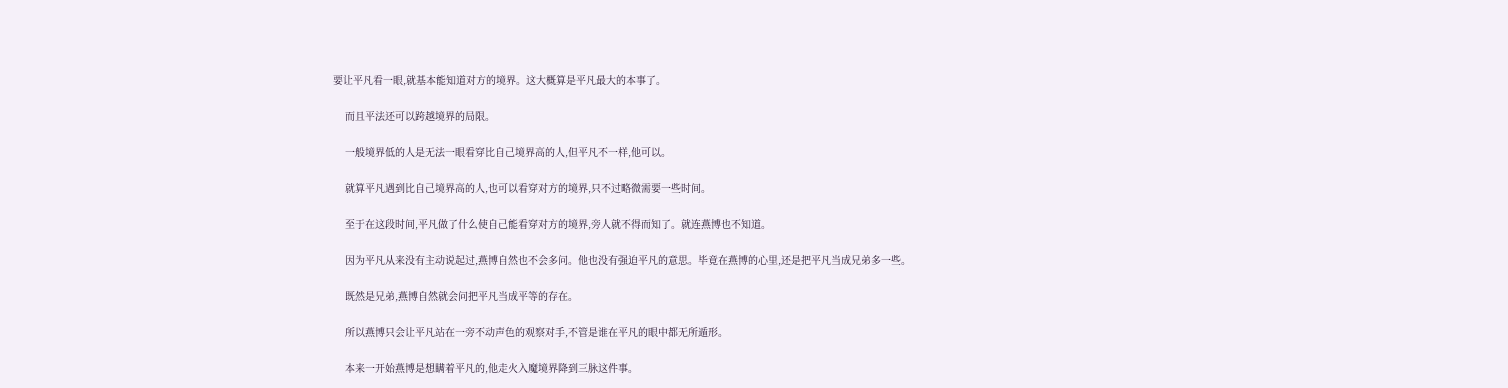要让平凡看一眼,就基本能知道对方的境界。这大概算是平凡最大的本事了。

    而且平法还可以跨越境界的局限。

    一般境界低的人是无法一眼看穿比自己境界高的人,但平凡不一样,他可以。

    就算平凡遇到比自己境界高的人,也可以看穿对方的境界,只不过略微需要一些时间。

    至于在这段时间,平凡做了什么使自己能看穿对方的境界,旁人就不得而知了。就连燕博也不知道。

    因为平凡从来没有主动说起过,燕博自然也不会多问。他也没有强迫平凡的意思。毕竟在燕博的心里,还是把平凡当成兄弟多一些。

    既然是兄弟,燕博自然就会问把平凡当成平等的存在。

    所以燕博只会让平凡站在一旁不动声色的观察对手,不管是谁在平凡的眼中都无所遁形。

    本来一开始燕博是想瞒着平凡的,他走火入魔境界降到三脉这件事。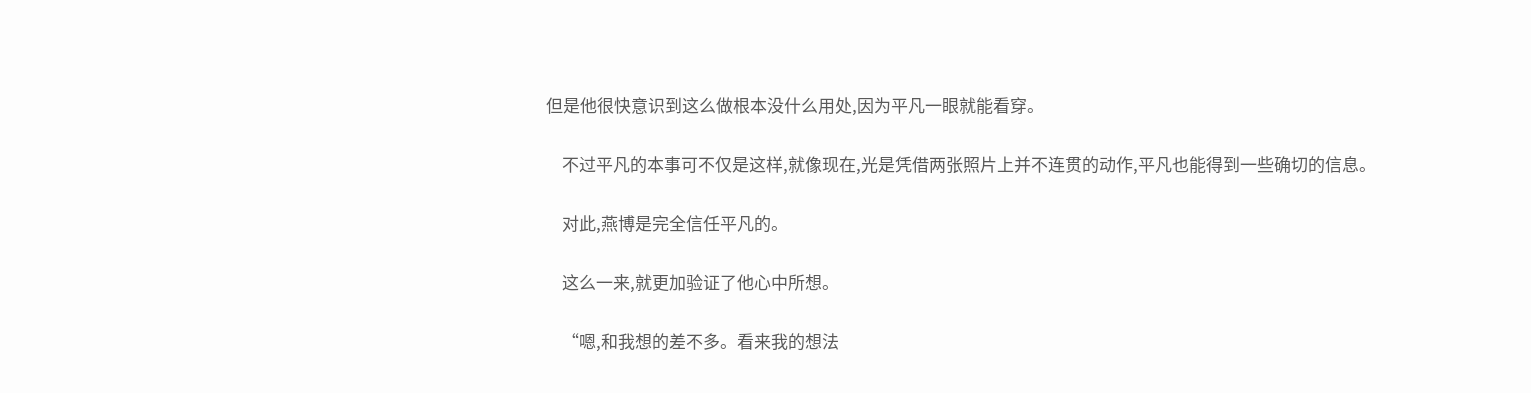但是他很快意识到这么做根本没什么用处,因为平凡一眼就能看穿。

    不过平凡的本事可不仅是这样,就像现在,光是凭借两张照片上并不连贯的动作,平凡也能得到一些确切的信息。

    对此,燕博是完全信任平凡的。

    这么一来,就更加验证了他心中所想。

    “嗯,和我想的差不多。看来我的想法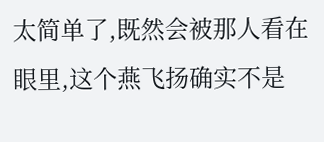太简单了,既然会被那人看在眼里,这个燕飞扬确实不是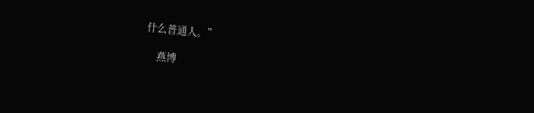什么普通人。”

    燕博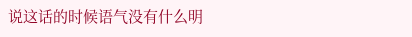说这话的时候语气没有什么明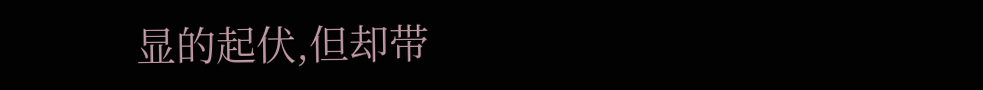显的起伏,但却带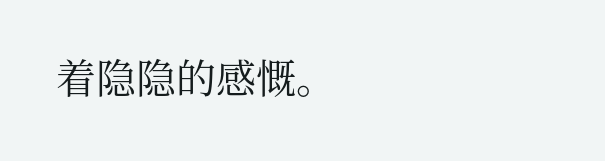着隐隐的感慨。